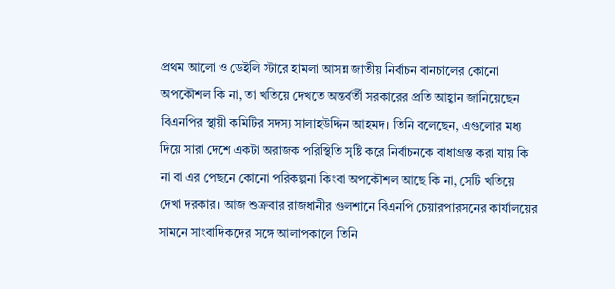প্রথম আলো ও ডেইলি স্টারে হামলা আসন্ন জাতীয় নির্বাচন বানচালের কোনো অপকৌশল কি না, তা খতিয়ে দেখতে অন্তর্বর্তী সরকারের প্রতি আহ্বান জানিয়েছেন বিএনপির স্থায়ী কমিটির সদস্য সালাহউদ্দিন আহমদ। তিনি বলেছেন, এগুলোর মধ্য দিয়ে সারা দেশে একটা অরাজক পরিস্থিতি সৃষ্টি করে নির্বাচনকে বাধাগ্রস্ত করা যায় কি না বা এর পেছনে কোনো পরিকল্পনা কিংবা অপকৌশল আছে কি না, সেটি খতিয়ে দেখা দরকার। আজ শুক্রবার রাজধানীর গুলশানে বিএনপি চেয়ারপারসনের কার্যালয়ের সামনে সাংবাদিকদের সঙ্গে আলাপকালে তিনি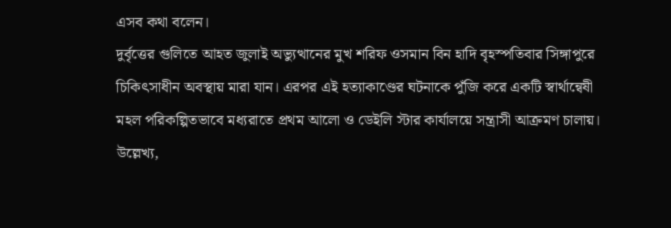এসব কথা বলেন।
দুর্বৃত্তের গুলিতে আহত জুলাই অভ্যুত্থানের মুখ শরিফ ওসমান বিন হাদি বৃহস্পতিবার সিঙ্গাপুরে চিকিৎসাধীন অবস্থায় মারা যান। এরপর এই হত্যাকাণ্ডের ঘটনাকে পুঁজি করে একটি স্বার্থান্বেষী মহল পরিকল্পিতভাবে মধ্যরাতে প্রথম আলো ও ডেইলি স্টার কার্যালয়ে সন্ত্রাসী আক্রমণ চালায়। উল্লেখ্য,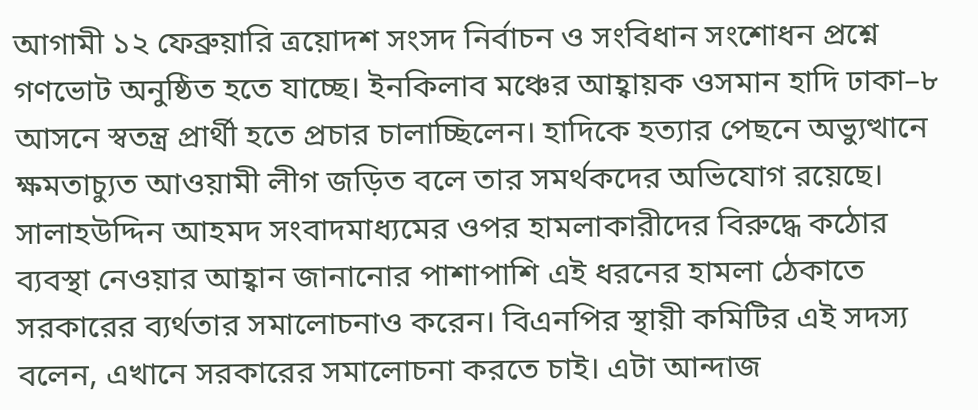আগামী ১২ ফেব্রুয়ারি ত্রয়োদশ সংসদ নির্বাচন ও সংবিধান সংশোধন প্রশ্নে গণভোট অনুষ্ঠিত হতে যাচ্ছে। ইনকিলাব মঞ্চের আহ্বায়ক ওসমান হাদি ঢাকা–৮ আসনে স্বতন্ত্র প্রার্থী হতে প্রচার চালাচ্ছিলেন। হাদিকে হত্যার পেছনে অভ্যুত্থানে ক্ষমতাচ্যুত আওয়ামী লীগ জড়িত বলে তার সমর্থকদের অভিযোগ রয়েছে।
সালাহউদ্দিন আহমদ সংবাদমাধ্যমের ওপর হামলাকারীদের বিরুদ্ধে কঠোর ব্যবস্থা নেওয়ার আহ্বান জানানোর পাশাপাশি এই ধরনের হামলা ঠেকাতে সরকারের ব্যর্থতার সমালোচনাও করেন। বিএনপির স্থায়ী কমিটির এই সদস্য বলেন, এখানে সরকারের সমালোচনা করতে চাই। এটা আন্দাজ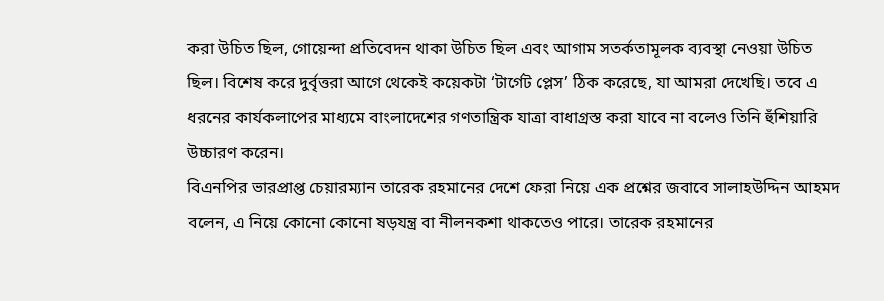করা উচিত ছিল, গোয়েন্দা প্রতিবেদন থাকা উচিত ছিল এবং আগাম সতর্কতামূলক ব্যবস্থা নেওয়া উচিত ছিল। বিশেষ করে দুর্বৃত্তরা আগে থেকেই কয়েকটা ‘টার্গেট প্লেস’ ঠিক করেছে, যা আমরা দেখেছি। তবে এ ধরনের কার্যকলাপের মাধ্যমে বাংলাদেশের গণতান্ত্রিক যাত্রা বাধাগ্রস্ত করা যাবে না বলেও তিনি হুঁশিয়ারি উচ্চারণ করেন।
বিএনপির ভারপ্রাপ্ত চেয়ারম্যান তারেক রহমানের দেশে ফেরা নিয়ে এক প্রশ্নের জবাবে সালাহউদ্দিন আহমদ বলেন, এ নিয়ে কোনো কোনো ষড়যন্ত্র বা নীলনকশা থাকতেও পারে। তারেক রহমানের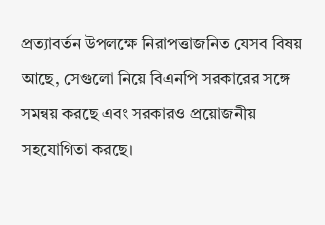প্রত্যাবর্তন উপলক্ষে নিরাপত্তাজনিত যেসব বিষয় আছে, সেগুলো নিয়ে বিএনপি সরকারের সঙ্গে সমন্বয় করছে এবং সরকারও প্রয়োজনীয় সহযোগিতা করছে।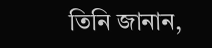তিনি জানান,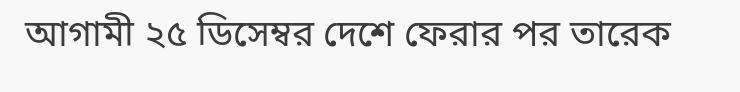আগামী ২৫ ডিসেম্বর দেশে ফেরার পর তারেক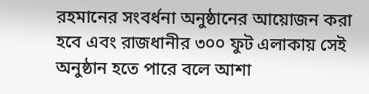রহমানের সংবর্ধনা অনুষ্ঠানের আয়োজন করা হবে এবং রাজধানীর ৩০০ ফুট এলাকায় সেই অনুষ্ঠান হতে পারে বলে আশা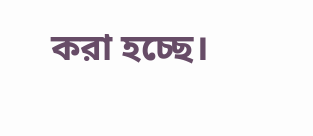করা হচ্ছে।